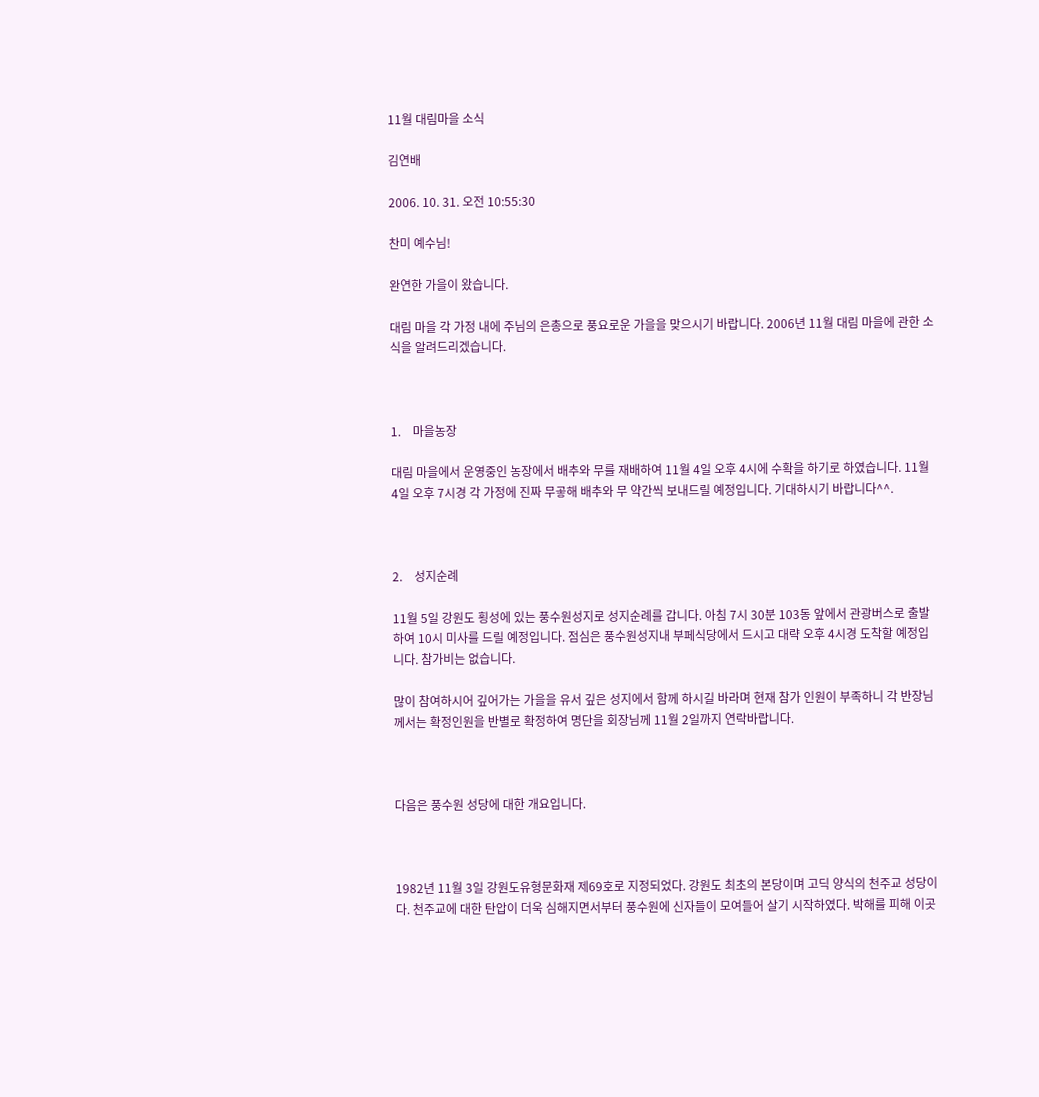11월 대림마을 소식

김연배

2006. 10. 31. 오전 10:55:30

찬미 예수님!

완연한 가을이 왔습니다.

대림 마을 각 가정 내에 주님의 은총으로 풍요로운 가을을 맞으시기 바랍니다. 2006년 11월 대림 마을에 관한 소식을 알려드리겠습니다.



1.    마을농장

대림 마을에서 운영중인 농장에서 배추와 무를 재배하여 11월 4일 오후 4시에 수확을 하기로 하였습니다. 11월 4일 오후 7시경 각 가정에 진짜 무곻해 배추와 무 약간씩 보내드릴 예정입니다. 기대하시기 바랍니다^^.



2.    성지순례

11월 5일 강원도 횡성에 있는 풍수원성지로 성지순례를 갑니다. 아침 7시 30분 103동 앞에서 관광버스로 출발하여 10시 미사를 드릴 예정입니다. 점심은 풍수원성지내 부페식당에서 드시고 대략 오후 4시경 도착할 예정입니다. 참가비는 없습니다.

많이 참여하시어 깊어가는 가을을 유서 깊은 성지에서 함께 하시길 바라며 현재 참가 인원이 부족하니 각 반장님께서는 확정인원을 반별로 확정하여 명단을 회장님께 11월 2일까지 연락바랍니다.



다음은 풍수원 성당에 대한 개요입니다.



1982년 11월 3일 강원도유형문화재 제69호로 지정되었다. 강원도 최초의 본당이며 고딕 양식의 천주교 성당이다. 천주교에 대한 탄압이 더욱 심해지면서부터 풍수원에 신자들이 모여들어 살기 시작하였다. 박해를 피해 이곳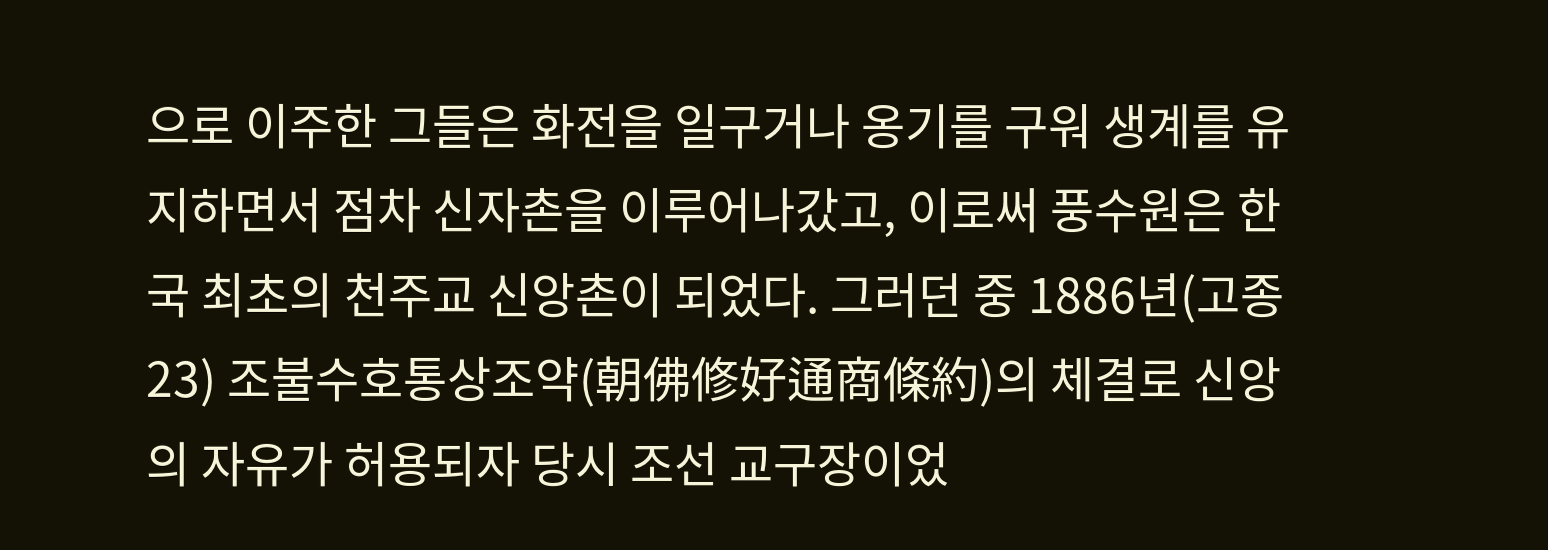으로 이주한 그들은 화전을 일구거나 옹기를 구워 생계를 유지하면서 점차 신자촌을 이루어나갔고, 이로써 풍수원은 한국 최초의 천주교 신앙촌이 되었다. 그러던 중 1886년(고종 23) 조불수호통상조약(朝佛修好通商條約)의 체결로 신앙의 자유가 허용되자 당시 조선 교구장이었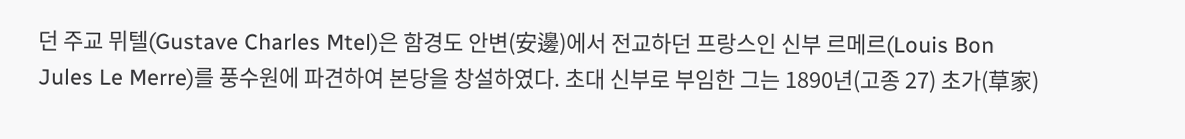던 주교 뮈텔(Gustave Charles Mtel)은 함경도 안변(安邊)에서 전교하던 프랑스인 신부 르메르(Louis Bon Jules Le Merre)를 풍수원에 파견하여 본당을 창설하였다. 초대 신부로 부임한 그는 1890년(고종 27) 초가(草家)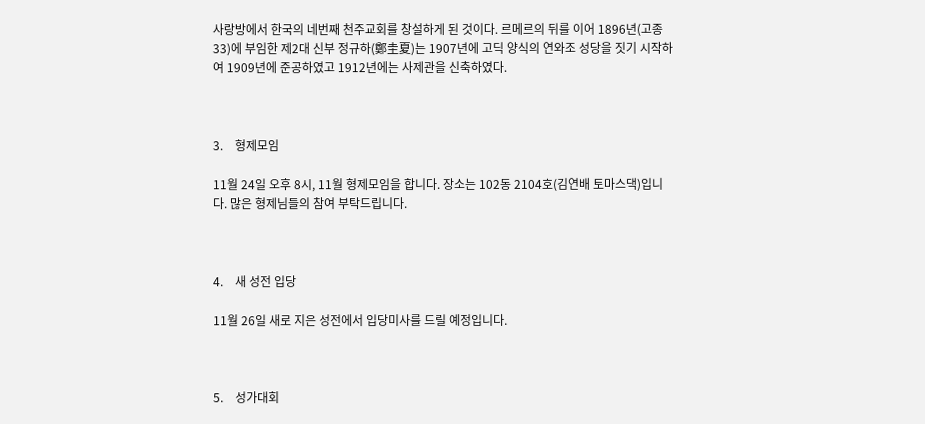사랑방에서 한국의 네번째 천주교회를 창설하게 된 것이다. 르메르의 뒤를 이어 1896년(고종 33)에 부임한 제2대 신부 정규하(鄭圭夏)는 1907년에 고딕 양식의 연와조 성당을 짓기 시작하여 1909년에 준공하였고 1912년에는 사제관을 신축하였다.



3.    형제모임

11월 24일 오후 8시, 11월 형제모임을 합니다. 장소는 102동 2104호(김연배 토마스댁)입니다. 많은 형제님들의 참여 부탁드립니다.



4.    새 성전 입당

11월 26일 새로 지은 성전에서 입당미사를 드릴 예정입니다.



5.    성가대회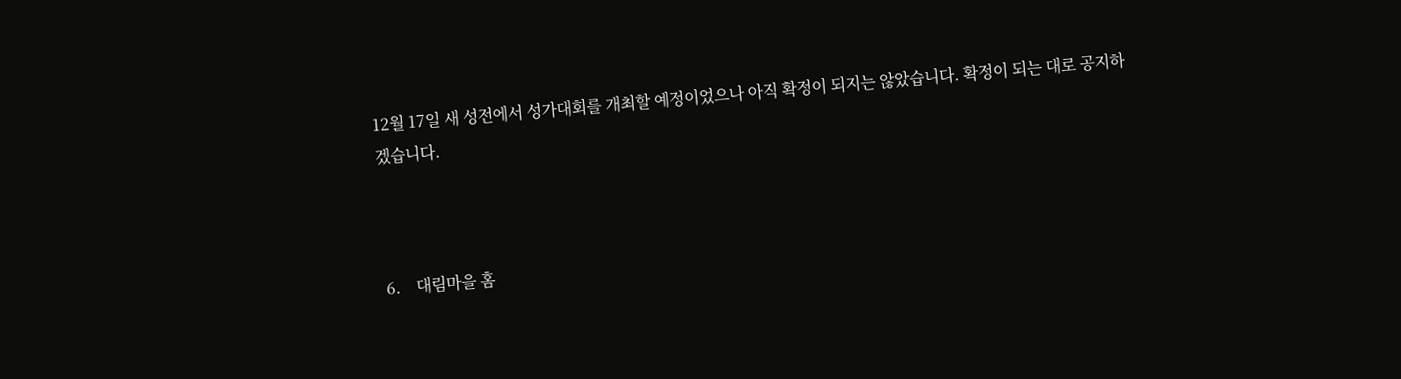12월 17일 새 성전에서 성가대회를 개최할 예정이었으나 아직 확정이 되지는 않았습니다. 확정이 되는 대로 공지하겠습니다.



6.    대림마을 홈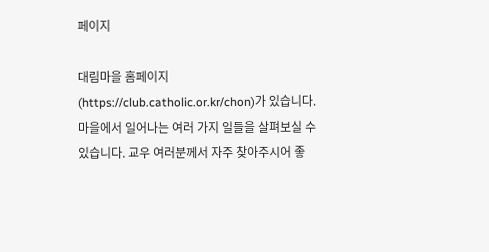페이지

대림마을 홈페이지(https://club.catholic.or.kr/chon)가 있습니다. 마을에서 일어나는 여러 가지 일들을 살펴보실 수 있습니다. 교우 여러분께서 자주 찾아주시어 좋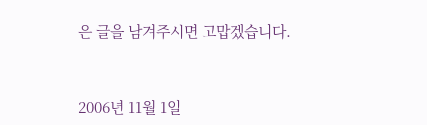은 글을 남겨주시면 고맙겠습니다.



2006년 11월 1일